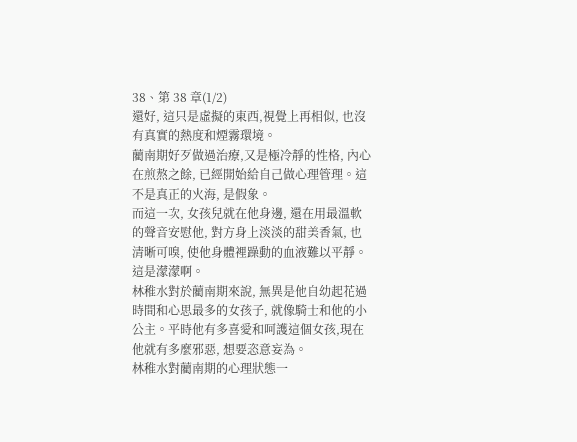38、第 38 章(1/2)
還好, 這只是虛擬的東西,視覺上再相似, 也沒有真實的熱度和煙霧環境。
藺南期好歹做過治療,又是極冷靜的性格, 內心在煎熬之餘, 已經開始給自己做心理管理。這不是真正的火海, 是假象。
而這一次, 女孩兒就在他身邊, 還在用最溫軟的聲音安慰他, 對方身上淡淡的甜美香氣, 也清晰可嗅, 使他身體裡躁動的血液難以平靜。
這是濛濛啊。
林稚水對於藺南期來說, 無異是他自幼起花過時間和心思最多的女孩子, 就像騎士和他的小公主。平時他有多喜愛和呵護這個女孩,現在他就有多麼邪惡, 想要恣意妄為。
林稚水對藺南期的心理狀態一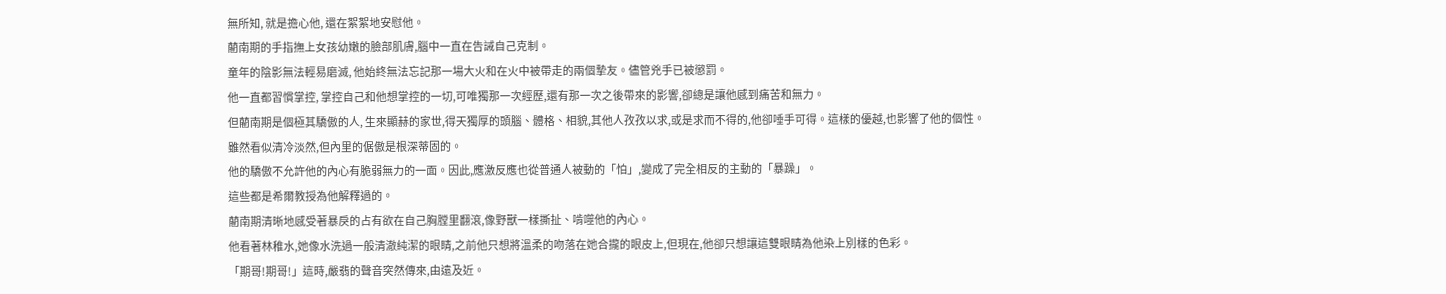無所知, 就是擔心他, 還在絮絮地安慰他。
藺南期的手指撫上女孩幼嫩的臉部肌膚,腦中一直在告誡自己克制。
童年的陰影無法輕易磨滅, 他始終無法忘記那一場大火和在火中被帶走的兩個摯友。儘管兇手已被懲罰。
他一直都習慣掌控, 掌控自己和他想掌控的一切,可唯獨那一次經歷,還有那一次之後帶來的影響,卻總是讓他感到痛苦和無力。
但藺南期是個極其驕傲的人, 生來顯赫的家世,得天獨厚的頭腦、體格、相貌,其他人孜孜以求,或是求而不得的,他卻唾手可得。這樣的優越,也影響了他的個性。
雖然看似清冷淡然,但內里的倨傲是根深蒂固的。
他的驕傲不允許他的內心有脆弱無力的一面。因此,應激反應也從普通人被動的「怕」,變成了完全相反的主動的「暴躁」。
這些都是希爾教授為他解釋過的。
藺南期清晰地感受著暴戾的占有欲在自己胸膛里翻滾,像野獸一樣撕扯、啃噬他的內心。
他看著林稚水,她像水洗過一般清澈純潔的眼睛,之前他只想將溫柔的吻落在她合攏的眼皮上,但現在,他卻只想讓這雙眼睛為他染上別樣的色彩。
「期哥!期哥!」這時,嚴翡的聲音突然傳來,由遠及近。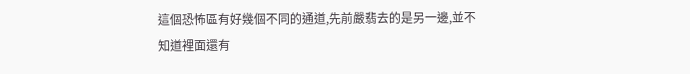這個恐怖區有好幾個不同的通道,先前嚴翡去的是另一邊,並不知道裡面還有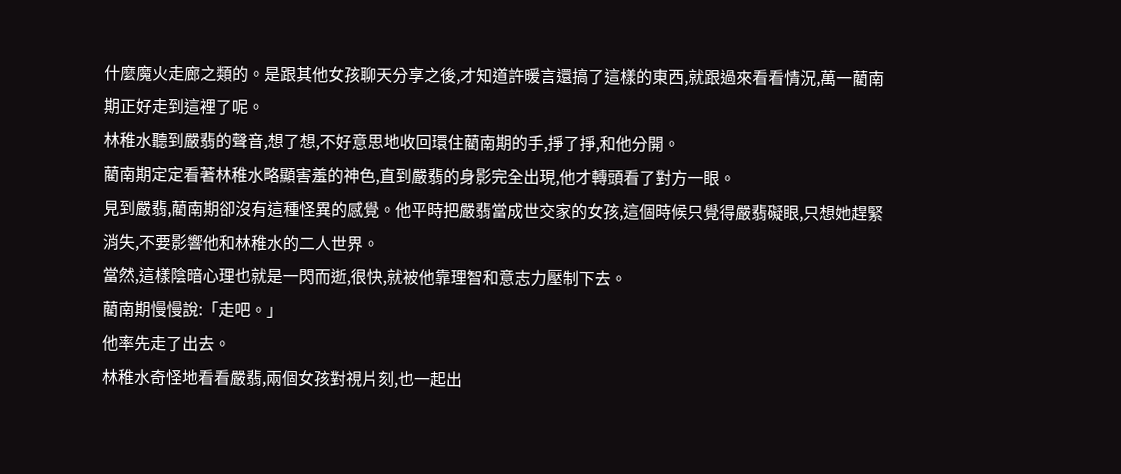什麼魔火走廊之類的。是跟其他女孩聊天分享之後,才知道許暖言還搞了這樣的東西,就跟過來看看情況,萬一藺南期正好走到這裡了呢。
林稚水聽到嚴翡的聲音,想了想,不好意思地收回環住藺南期的手,掙了掙,和他分開。
藺南期定定看著林稚水略顯害羞的神色,直到嚴翡的身影完全出現,他才轉頭看了對方一眼。
見到嚴翡,藺南期卻沒有這種怪異的感覺。他平時把嚴翡當成世交家的女孩,這個時候只覺得嚴翡礙眼,只想她趕緊消失,不要影響他和林稚水的二人世界。
當然,這樣陰暗心理也就是一閃而逝,很快,就被他靠理智和意志力壓制下去。
藺南期慢慢說:「走吧。」
他率先走了出去。
林稚水奇怪地看看嚴翡,兩個女孩對視片刻,也一起出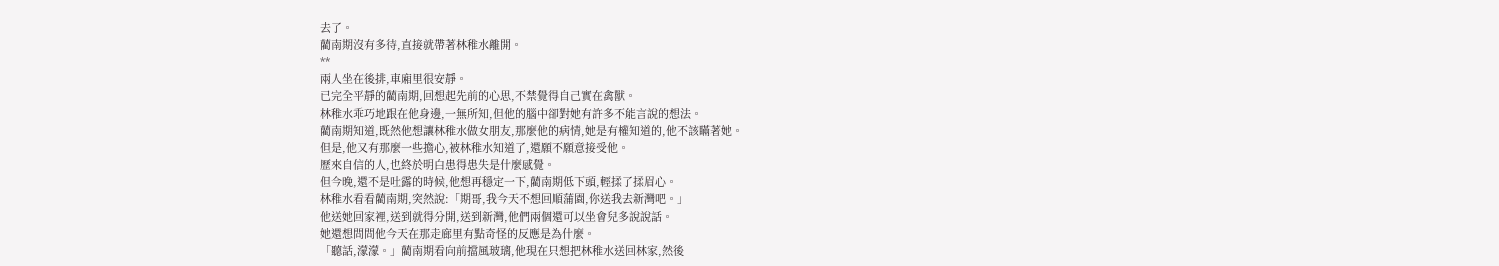去了。
藺南期沒有多待,直接就帶著林稚水離開。
**
兩人坐在後排,車廂里很安靜。
已完全平靜的藺南期,回想起先前的心思,不禁覺得自己實在禽獸。
林稚水乖巧地跟在他身邊,一無所知,但他的腦中卻對她有許多不能言說的想法。
藺南期知道,既然他想讓林稚水做女朋友,那麼他的病情,她是有權知道的,他不該瞞著她。
但是,他又有那麼一些擔心,被林稚水知道了,還願不願意接受他。
歷來自信的人,也終於明白患得患失是什麼感覺。
但今晚,還不是吐露的時候,他想再穩定一下,藺南期低下頭,輕揉了揉眉心。
林稚水看看藺南期,突然說:「期哥,我今天不想回順蒲園,你送我去新灣吧。」
他送她回家裡,送到就得分開,送到新灣,他們兩個還可以坐會兒多說說話。
她還想問問他今天在那走廊里有點奇怪的反應是為什麼。
「聽話,濛濛。」藺南期看向前擋風玻璃,他現在只想把林稚水送回林家,然後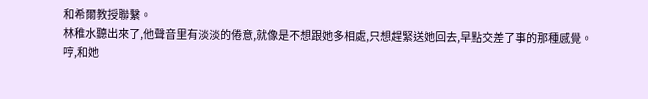和希爾教授聯繫。
林稚水聽出來了,他聲音里有淡淡的倦意,就像是不想跟她多相處,只想趕緊送她回去,早點交差了事的那種感覺。
哼,和她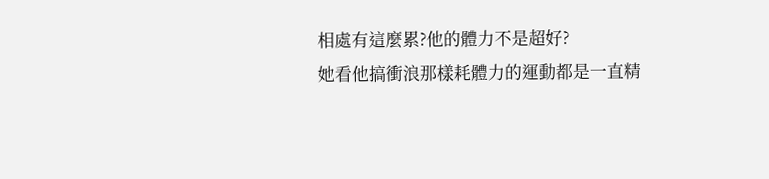相處有這麼累?他的體力不是超好?
她看他搞衝浪那樣耗體力的運動都是一直精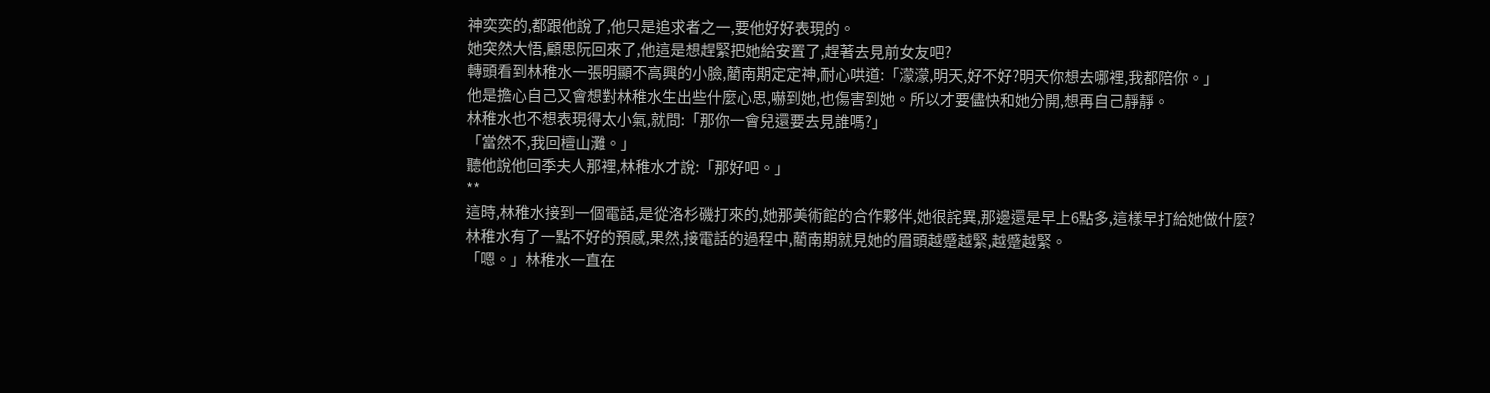神奕奕的,都跟他說了,他只是追求者之一,要他好好表現的。
她突然大悟,顧思阮回來了,他這是想趕緊把她給安置了,趕著去見前女友吧?
轉頭看到林稚水一張明顯不高興的小臉,藺南期定定神,耐心哄道:「濛濛,明天,好不好?明天你想去哪裡,我都陪你。」
他是擔心自己又會想對林稚水生出些什麼心思,嚇到她,也傷害到她。所以才要儘快和她分開,想再自己靜靜。
林稚水也不想表現得太小氣,就問:「那你一會兒還要去見誰嗎?」
「當然不,我回檀山灘。」
聽他說他回季夫人那裡,林稚水才說:「那好吧。」
**
這時,林稚水接到一個電話,是從洛杉磯打來的,她那美術館的合作夥伴,她很詫異,那邊還是早上6點多,這樣早打給她做什麼?
林稚水有了一點不好的預感,果然,接電話的過程中,藺南期就見她的眉頭越蹙越緊,越蹙越緊。
「嗯。」林稚水一直在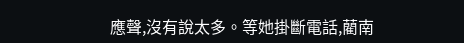應聲,沒有說太多。等她掛斷電話,藺南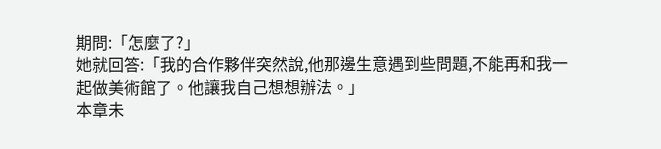期問:「怎麼了?」
她就回答:「我的合作夥伴突然說,他那邊生意遇到些問題,不能再和我一起做美術館了。他讓我自己想想辦法。」
本章未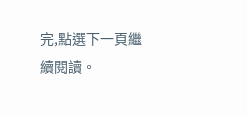完,點選下一頁繼續閱讀。